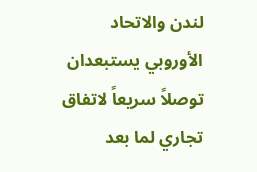لندن والاتحاد الأوروبي يستبعدان توصلاً سريعاً لاتفاق تجاري لما بعد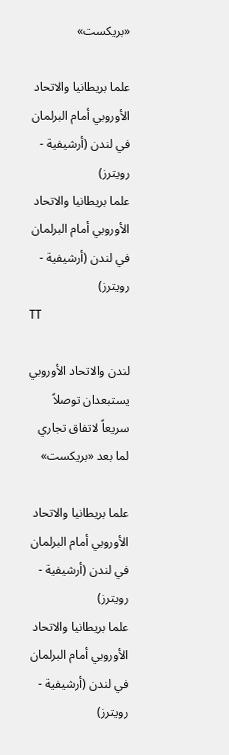«بريكست»

علما بريطانيا والاتحاد الأوروبي أمام البرلمان في لندن (أرشيفية - رويترز)
علما بريطانيا والاتحاد الأوروبي أمام البرلمان في لندن (أرشيفية - رويترز)
TT

لندن والاتحاد الأوروبي يستبعدان توصلاً سريعاً لاتفاق تجاري لما بعد «بريكست»

علما بريطانيا والاتحاد الأوروبي أمام البرلمان في لندن (أرشيفية - رويترز)
علما بريطانيا والاتحاد الأوروبي أمام البرلمان في لندن (أرشيفية - رويترز)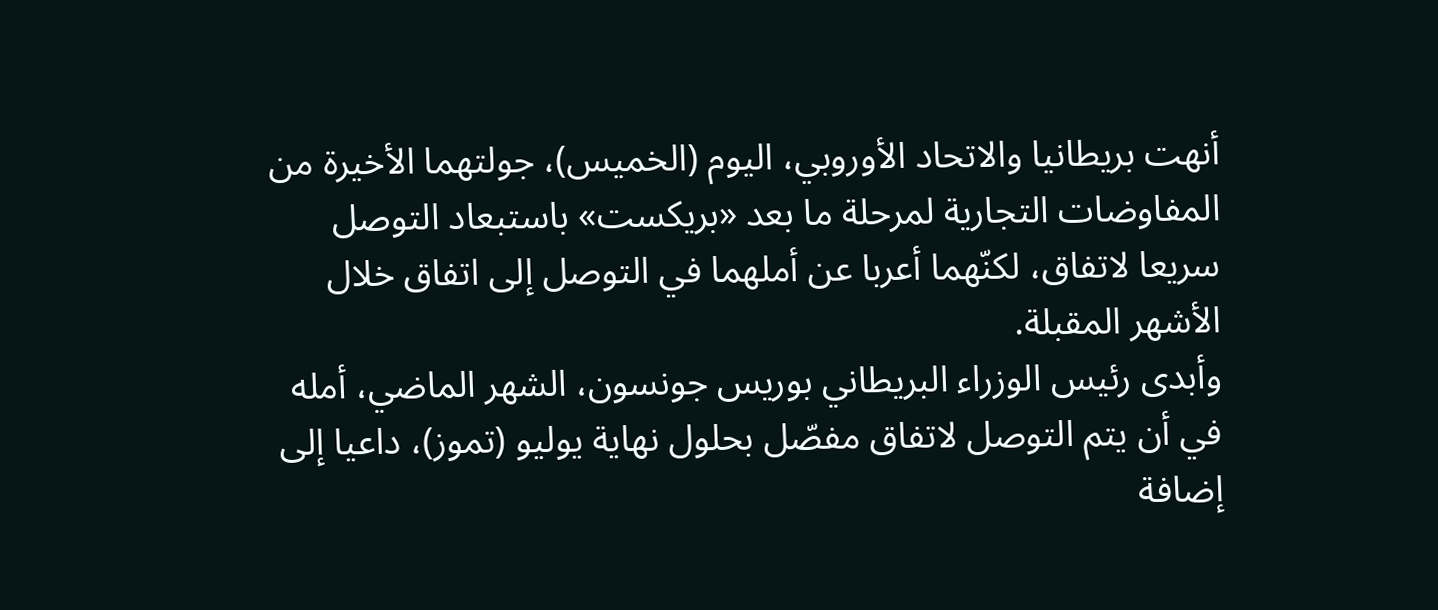أنهت بريطانيا والاتحاد الأوروبي، اليوم (الخميس)، جولتهما الأخيرة من المفاوضات التجارية لمرحلة ما بعد «بريكست» باستبعاد التوصل سريعا لاتفاق، لكنّهما أعربا عن أملهما في التوصل إلى اتفاق خلال الأشهر المقبلة.
وأبدى رئيس الوزراء البريطاني بوريس جونسون، الشهر الماضي، أمله في أن يتم التوصل لاتفاق مفصّل بحلول نهاية يوليو (تموز)، داعيا إلى إضافة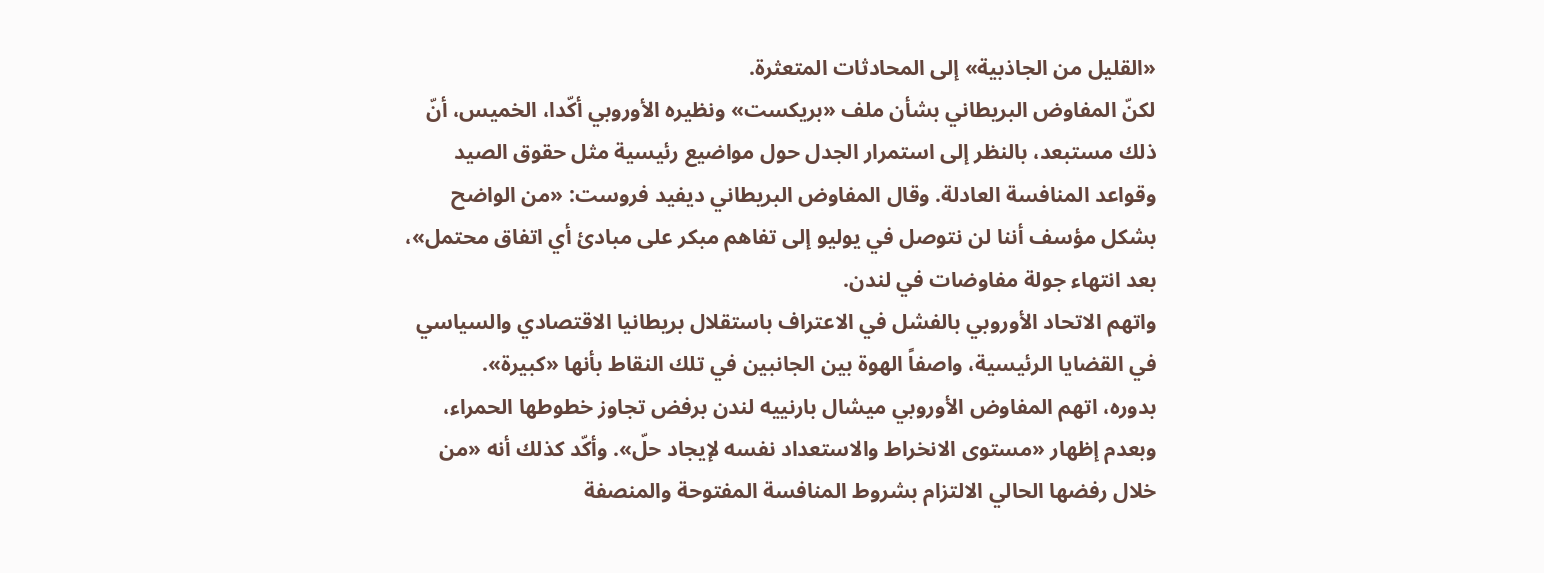«القليل من الجاذبية» إلى المحادثات المتعثرة.
لكنّ المفاوض البريطاني بشأن ملف «بريكست» ونظيره الأوروبي أكّدا، الخميس، أنّ ذلك مستبعد، بالنظر إلى استمرار الجدل حول مواضيع رئيسية مثل حقوق الصيد وقواعد المنافسة العادلة. وقال المفاوض البريطاني ديفيد فروست: «من الواضح بشكل مؤسف أننا لن نتوصل في يوليو إلى تفاهم مبكر على مبادئ أي اتفاق محتمل»، بعد انتهاء جولة مفاوضات في لندن.
واتهم الاتحاد الأوروبي بالفشل في الاعتراف باستقلال بريطانيا الاقتصادي والسياسي في القضايا الرئيسية، واصفاً الهوة بين الجانبين في تلك النقاط بأنها «كبيرة».
بدوره، اتهم المفاوض الأوروبي ميشال بارنييه لندن برفض تجاوز خطوطها الحمراء، وبعدم إظهار «مستوى الانخراط والاستعداد نفسه لإيجاد حلّ». وأكّد كذلك أنه «من خلال رفضها الحالي الالتزام بشروط المنافسة المفتوحة والمنصفة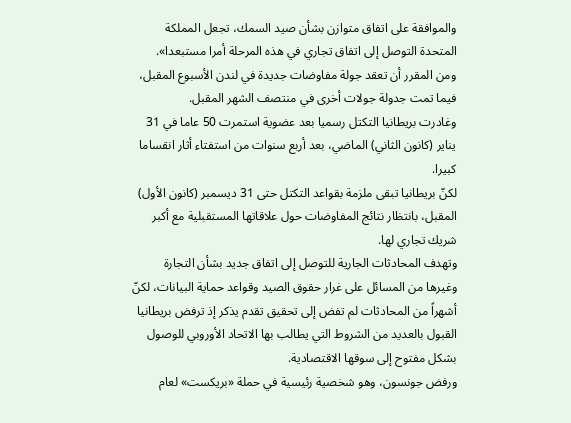والموافقة على اتفاق متوازن بشأن صيد السمك، تجعل المملكة المتحدة التوصل إلى اتفاق تجاري في هذه المرحلة أمرا مستبعدا».
ومن المقرر أن تعقد جولة مفاوضات جديدة في لندن الأسبوع المقبل، فيما تمت جدولة جولات أخرى في منتصف الشهر المقبل.
وغادرت بريطانيا التكتل رسميا بعد عضوية استمرت 50 عاما في 31 يناير (كانون الثاني) الماضي، بعد أربع سنوات من استفتاء أثار انقساما كبيرا.
لكنّ بريطانيا تبقى ملزمة بقواعد التكتل حتى 31 ديسمبر (كانون الأول) المقبل، بانتظار نتائج المفاوضات حول علاقاتها المستقبلية مع أكبر شريك تجاري لها.
وتهدف المحادثات الجارية للتوصل إلى اتفاق جديد بشأن التجارة وغيرها من المسائل على غرار حقوق الصيد وقواعد حماية البيانات، لكنّ أشهراً من المحادثات لم تفض إلى تحقيق تقدم يذكر إذ ترفض بريطانيا القبول بالعديد من الشروط التي يطالب بها الاتحاد الأوروبي للوصول بشكل مفتوح إلى سوقها الاقتصادية.
ورفض جونسون، وهو شخصية رئيسية في حملة «بريكست» لعام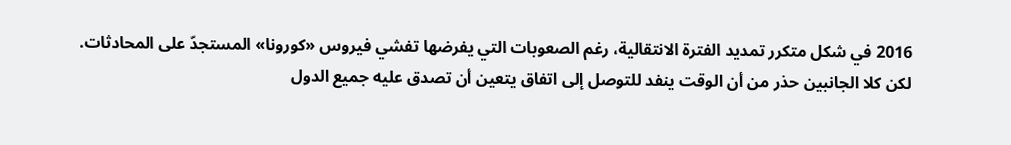2016 في شكل متكرر تمديد الفترة الانتقالية، رغم الصعوبات التي يفرضها تفشي فيروس «كورونا» المستجدّ على المحادثات.
لكن كلا الجانبين حذر من أن الوقت ينفد للتوصل إلى اتفاق يتعين أن تصدق عليه جميع الدول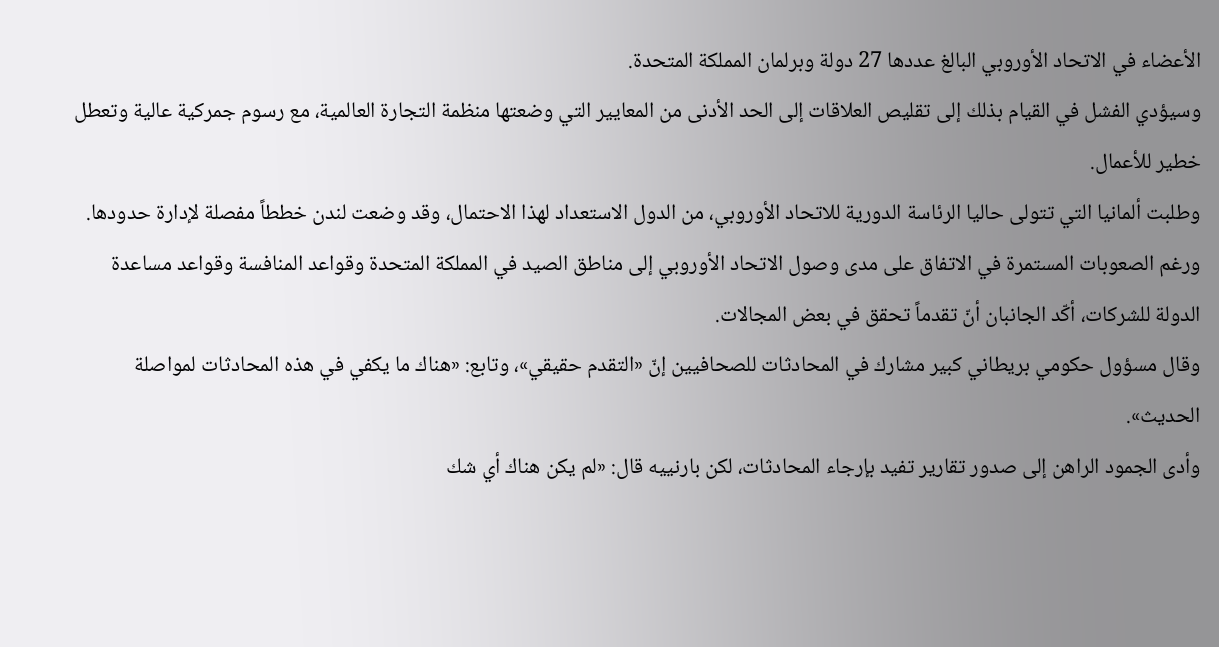الأعضاء في الاتحاد الأوروبي البالغ عددها 27 دولة وبرلمان المملكة المتحدة.
وسيؤدي الفشل في القيام بذلك إلى تقليص العلاقات إلى الحد الأدنى من المعايير التي وضعتها منظمة التجارة العالمية، مع رسوم جمركية عالية وتعطل خطير للأعمال.
وطلبت ألمانيا التي تتولى حاليا الرئاسة الدورية للاتحاد الأوروبي، من الدول الاستعداد لهذا الاحتمال، وقد وضعت لندن خططاً مفصلة لإدارة حدودها.
ورغم الصعوبات المستمرة في الاتفاق على مدى وصول الاتحاد الأوروبي إلى مناطق الصيد في المملكة المتحدة وقواعد المنافسة وقواعد مساعدة الدولة للشركات، أكّد الجانبان أنّ تقدماً تحقق في بعض المجالات.
وقال مسؤول حكومي بريطاني كبير مشارك في المحادثات للصحافيين إنّ «التقدم حقيقي»، وتابع: «هناك ما يكفي في هذه المحادثات لمواصلة الحديث».
وأدى الجمود الراهن إلى صدور تقارير تفيد بإرجاء المحادثات، لكن بارنييه قال: «لم يكن هناك أي شك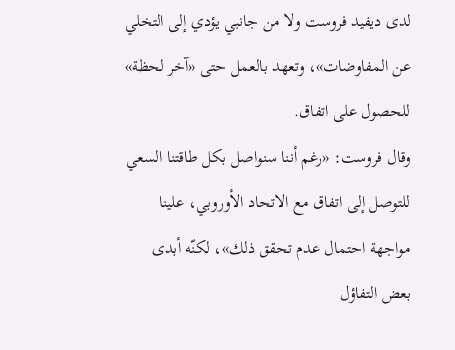لدى ديفيد فروست ولا من جانبي يؤدي إلى التخلي عن المفاوضات»، وتعهد بالعمل حتى «آخر لحظة» للحصول على اتفاق.
وقال فروست: «رغم أننا سنواصل بكل طاقتنا السعي للتوصل إلى اتفاق مع الاتحاد الأوروبي، علينا مواجهة احتمال عدم تحقق ذلك»، لكنّه أبدى بعض التفاؤل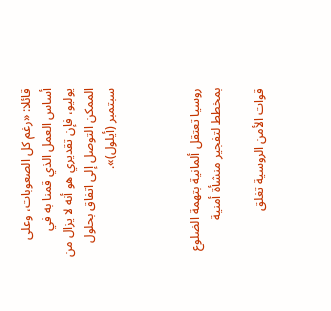قائلا: «رغم كل الصعوبات، وعلى أساس العمل الذي قمنا به في يوليو، فإن تقديري هو أنه لا يزال من الممكن التوصل إلى اتفاق بحلول سبتمبر (أيلول)».



روسيا تعتقل ألمانية بتهمة الضلوع بمخطط لتفجير منشأة أمنية

قوات الأمن الروسية تغلق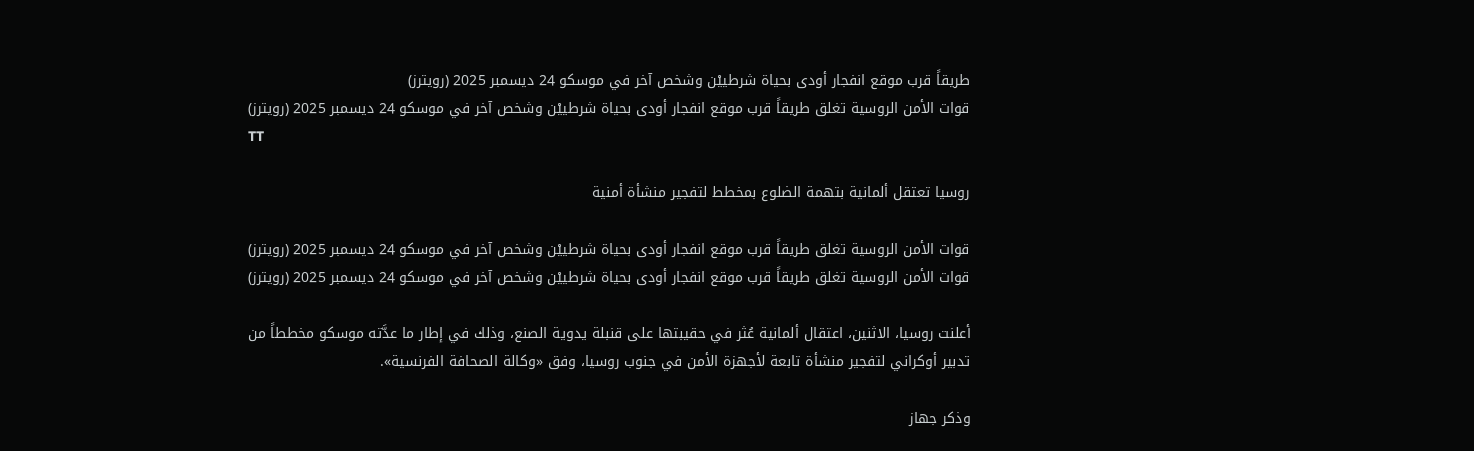طريقاً قرب موقع انفجار أودى بحياة شرطييْن وشخص آخر في موسكو 24 ديسمبر 2025 (رويترز)
قوات الأمن الروسية تغلق طريقاً قرب موقع انفجار أودى بحياة شرطييْن وشخص آخر في موسكو 24 ديسمبر 2025 (رويترز)
TT

روسيا تعتقل ألمانية بتهمة الضلوع بمخطط لتفجير منشأة أمنية

قوات الأمن الروسية تغلق طريقاً قرب موقع انفجار أودى بحياة شرطييْن وشخص آخر في موسكو 24 ديسمبر 2025 (رويترز)
قوات الأمن الروسية تغلق طريقاً قرب موقع انفجار أودى بحياة شرطييْن وشخص آخر في موسكو 24 ديسمبر 2025 (رويترز)

أعلنت روسيا، الاثنين، اعتقال ألمانية عُثر في حقيبتها على قنبلة يدوية الصنع، وذلك في إطار ما عدَّته موسكو مخططاً من تدبير أوكراني لتفجير منشأة تابعة لأجهزة الأمن في جنوب روسيا، وفق «وكالة الصحافة الفرنسية».

وذكر جهاز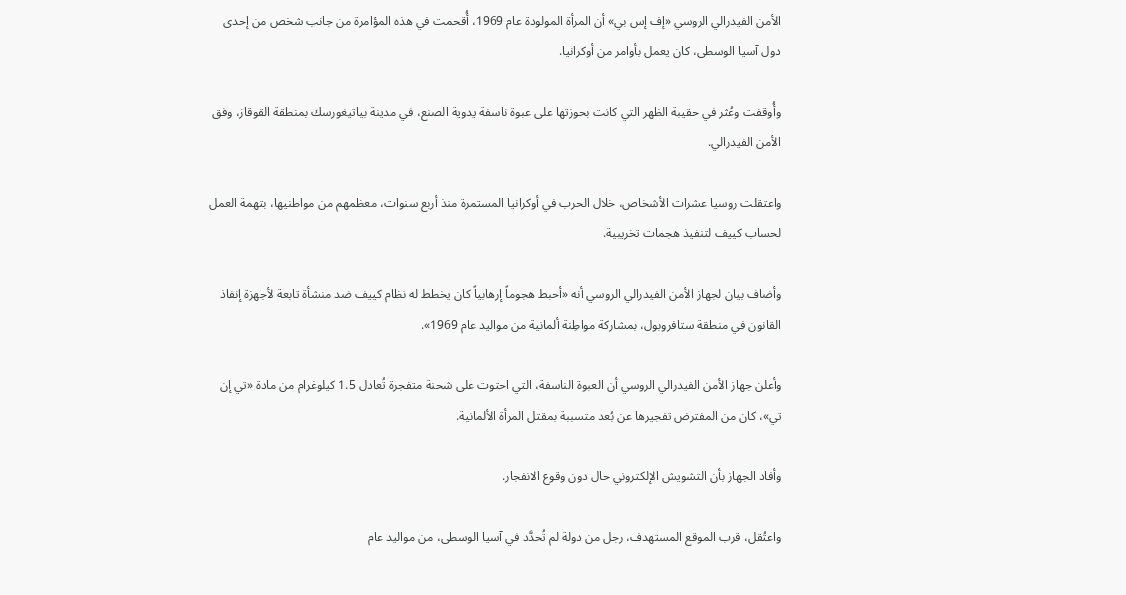الأمن الفيدرالي الروسي «إف إس بي» أن المرأة المولودة عام 1969، أُقحمت في هذه المؤامرة من جانب شخص من إحدى دول آسيا الوسطى، كان يعمل بأوامر من أوكرانيا.

وأُوقفت وعُثر في حقيبة الظهر التي كانت بحوزتها على عبوة ناسفة يدوية الصنع، في مدينة بياتيغورسك بمنطقة القوقاز، وفق الأمن الفيدرالي.

واعتقلت روسيا عشرات الأشخاص، خلال الحرب في أوكرانيا المستمرة منذ أربع سنوات، معظمهم من مواطنيها، بتهمة العمل لحساب كييف لتنفيذ هجمات تخريبية.

وأضاف بيان لجهاز الأمن الفيدرالي الروسي أنه «أحبط هجوماً إرهابياً كان يخطط له نظام كييف ضد منشأة تابعة لأجهزة إنفاذ القانون في منطقة ستافروبول، بمشاركة مواطِنة ألمانية من مواليد عام 1969».

وأعلن جهاز الأمن الفيدرالي الروسي أن العبوة الناسفة، التي احتوت على شحنة متفجرة تُعادل 1.5 كيلوغرام من مادة «تي إن تي»، كان من المفترض تفجيرها عن بُعد متسببة بمقتل المرأة الألمانية.

وأفاد الجهاز بأن التشويش الإلكتروني حال دون وقوع الانفجار.

واعتُقل، قرب الموقع المستهدف، رجل من دولة لم تُحدَّد في آسيا الوسطى، من مواليد عام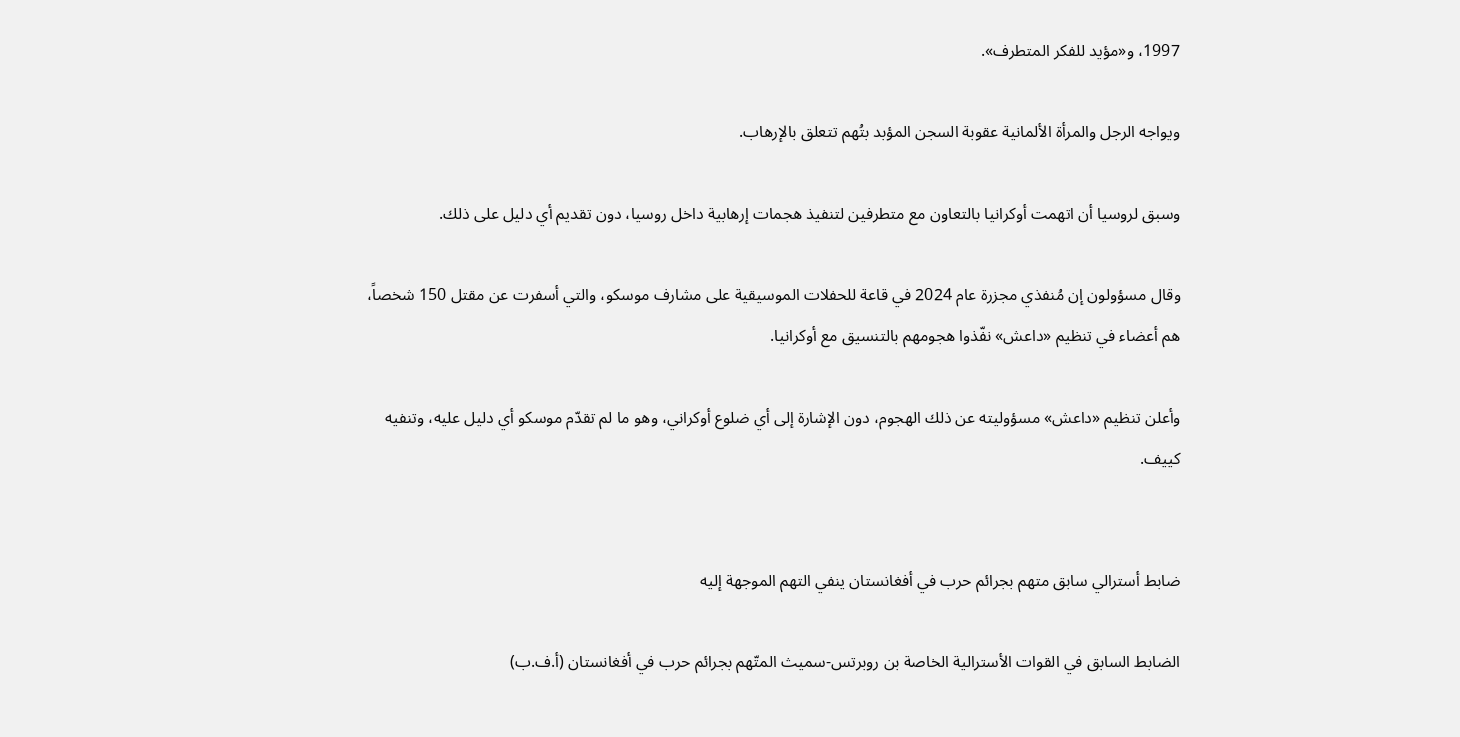1997، و«مؤيد للفكر المتطرف».

ويواجه الرجل والمرأة الألمانية عقوبة السجن المؤبد بتُهم تتعلق بالإرهاب.

وسبق لروسيا أن اتهمت أوكرانيا بالتعاون مع متطرفين لتنفيذ هجمات إرهابية داخل روسيا، دون تقديم أي دليل على ذلك.

وقال مسؤولون إن مُنفذي مجزرة عام 2024 في قاعة للحفلات الموسيقية على مشارف موسكو، والتي أسفرت عن مقتل 150 شخصاً، هم أعضاء في تنظيم «داعش» نفّذوا هجومهم بالتنسيق مع أوكرانيا.

وأعلن تنظيم «داعش» مسؤوليته عن ذلك الهجوم، دون الإشارة إلى أي ضلوع أوكراني، وهو ما لم تقدّم موسكو أي دليل عليه، وتنفيه كييف.


ضابط أسترالي سابق متهم بجرائم حرب في أفغانستان ينفي التهم الموجهة إليه

الضابط السابق في القوات الأسترالية الخاصة بن روبرتس-سميث المتّهم بجرائم حرب في أفغانستان (أ.ف.ب)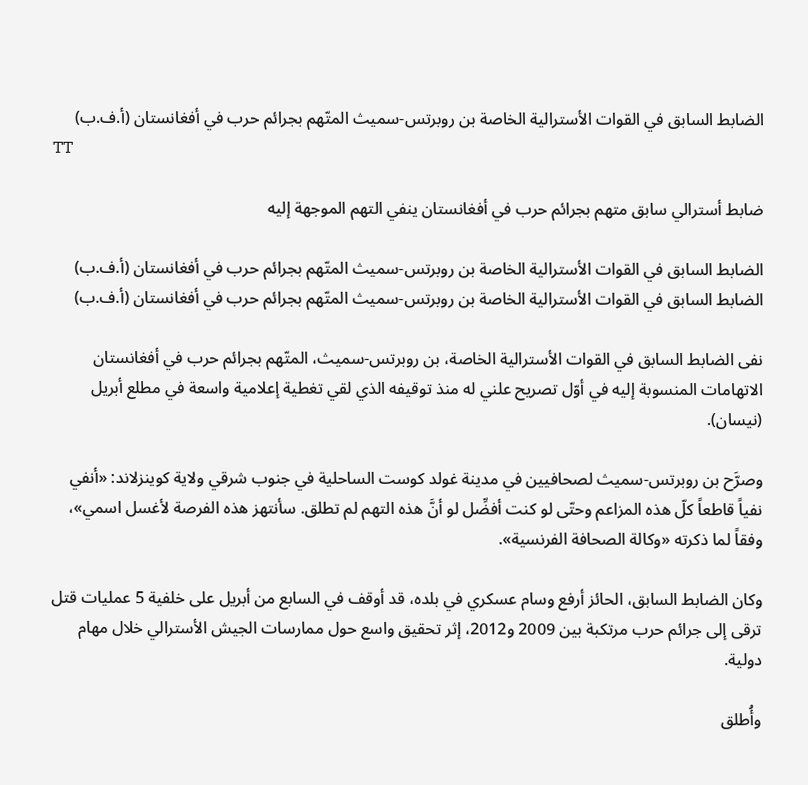الضابط السابق في القوات الأسترالية الخاصة بن روبرتس-سميث المتّهم بجرائم حرب في أفغانستان (أ.ف.ب)
TT

ضابط أسترالي سابق متهم بجرائم حرب في أفغانستان ينفي التهم الموجهة إليه

الضابط السابق في القوات الأسترالية الخاصة بن روبرتس-سميث المتّهم بجرائم حرب في أفغانستان (أ.ف.ب)
الضابط السابق في القوات الأسترالية الخاصة بن روبرتس-سميث المتّهم بجرائم حرب في أفغانستان (أ.ف.ب)

نفى الضابط السابق في القوات الأسترالية الخاصة، بن روبرتس-سميث، المتّهم بجرائم حرب في أفغانستان الاتهامات المنسوبة إليه في أوّل تصريح علني له منذ توقيفه الذي لقي تغطية إعلامية واسعة في مطلع أبريل (نيسان).

وصرَّح بن روبرتس-سميث لصحافيين في مدينة غولد كوست الساحلية في جنوب شرقي ولاية كوينزلاند: «أنفي نفياً قاطعاً كلّ هذه المزاعم وحتّى لو كنت أفضِّل لو أنَّ هذه التهم لم تطلق. سأنتهز هذه الفرصة لأغسل اسمي»، وفقاً لما ذكرته «وكالة الصحافة الفرنسية».

وكان الضابط السابق، الحائز أرفع وسام عسكري في بلده، قد أوقف في السابع من أبريل على خلفية 5 عمليات قتل ترقى إلى جرائم حرب مرتكبة بين 2009 و2012، إثر تحقيق واسع حول ممارسات الجيش الأسترالي خلال مهام دولية.

وأُطلق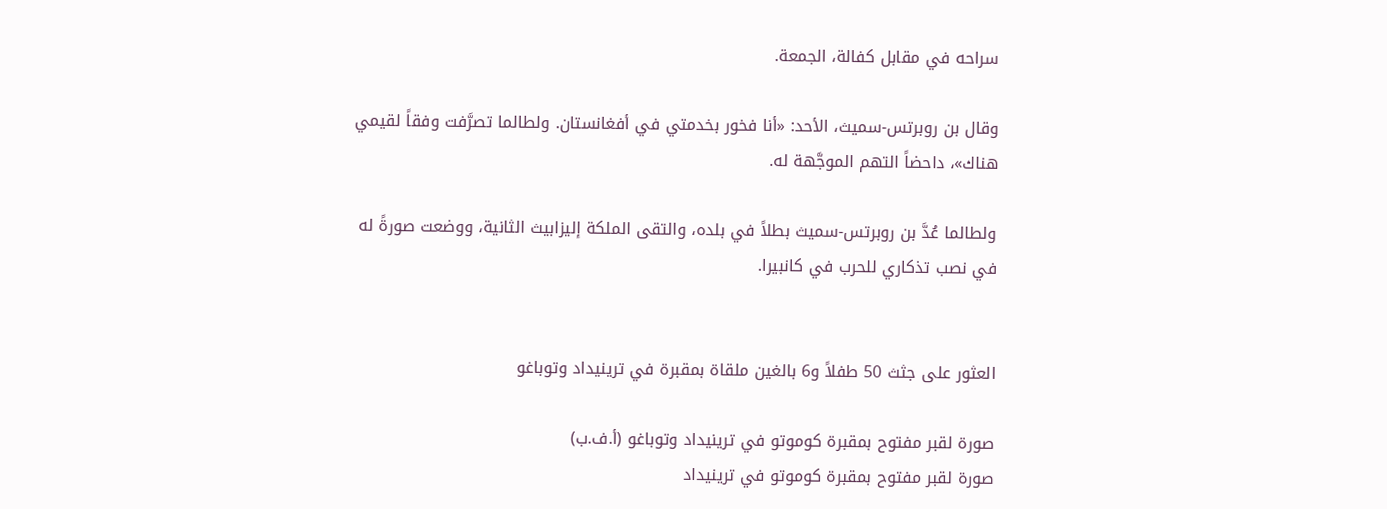سراحه في مقابل كفالة، الجمعة.

وقال بن روبرتس-سميث، الأحد: «أنا فخور بخدمتي في أفغانستان. ولطالما تصرَّفت وفقاً لقيمي هناك»، داحضاً التهم الموجَّهة له.

ولطالما عُدَّ بن روبرتس-سميث بطلاً في بلده، والتقى الملكة إليزابيث الثانية، ووضعت صورةً له في نصب تذكاري للحرب في كانبيرا.


العثور على جثث 50 طفلاً و6 بالغين ملقاة بمقبرة في ترينيداد وتوباغو

صورة لقبر مفتوح بمقبرة كوموتو في ترينيداد وتوباغو (أ.ف.ب)
صورة لقبر مفتوح بمقبرة كوموتو في ترينيداد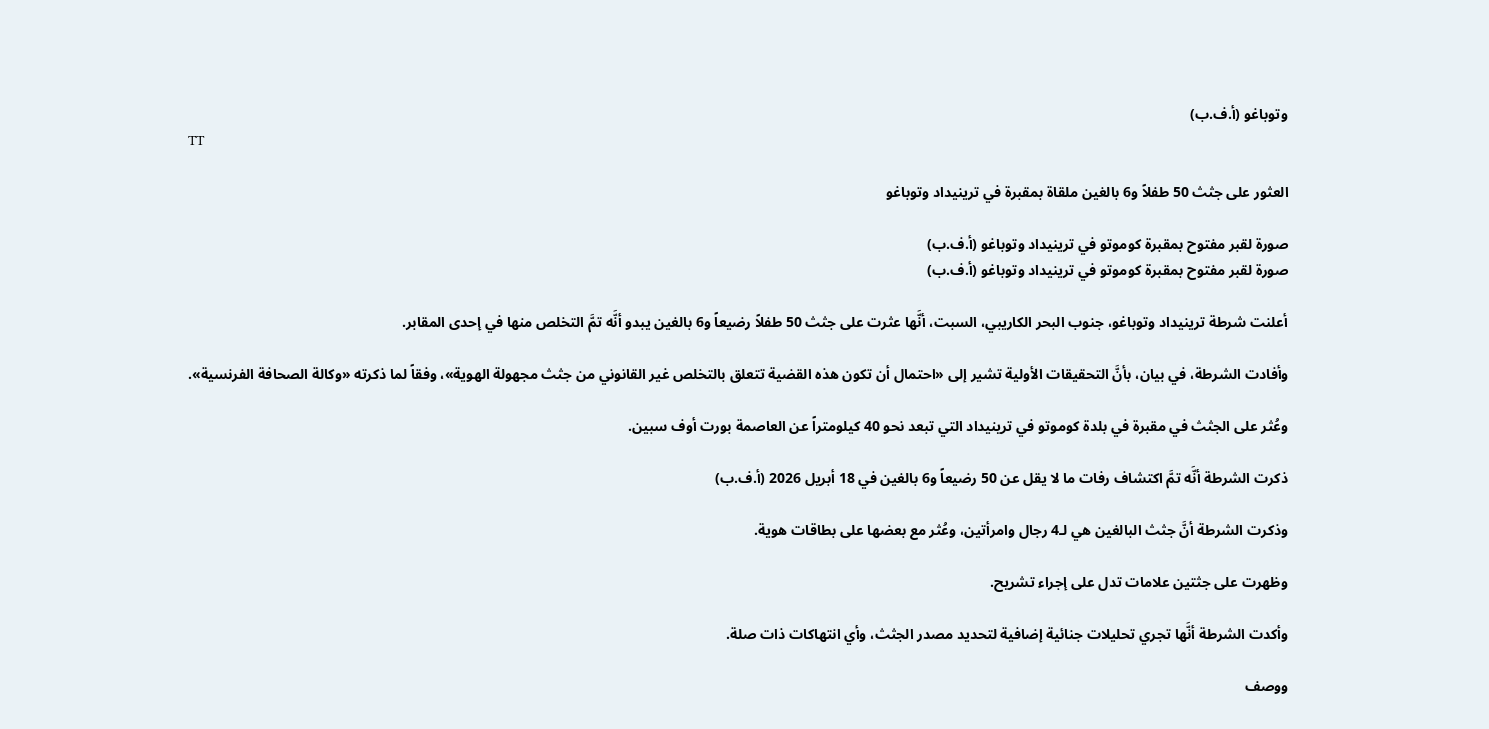وتوباغو (أ.ف.ب)
TT

العثور على جثث 50 طفلاً و6 بالغين ملقاة بمقبرة في ترينيداد وتوباغو

صورة لقبر مفتوح بمقبرة كوموتو في ترينيداد وتوباغو (أ.ف.ب)
صورة لقبر مفتوح بمقبرة كوموتو في ترينيداد وتوباغو (أ.ف.ب)

أعلنت شرطة ترينيداد وتوباغو، جنوب البحر الكاريبي، السبت، أنَّها عثرت على جثث 50 طفلاً رضيعاً و6 بالغين يبدو أنَّه تمَّ التخلص منها في إحدى المقابر.

وأفادت الشرطة، في بيان، بأنَّ التحقيقات الأولية تشير إلى «احتمال أن تكون هذه القضية تتعلق بالتخلص غير القانوني من جثث مجهولة الهوية»، وفقاً لما ذكرته «وكالة الصحافة الفرنسية».

وعُثر على الجثث في مقبرة في بلدة كوموتو في ترينيداد التي تبعد نحو 40 كيلومتراً عن العاصمة بورت أوف سبين.

ذكرت الشرطة أنَّه تمَّ اكتشاف رفات ما لا يقل عن 50 رضيعاً و6 بالغين في 18 أبريل 2026 (أ.ف.ب)

وذكرت الشرطة أنَّ جثث البالغين هي لـ4 رجال وامرأتين، وعُثر مع بعضها على بطاقات هوية.

وظهرت على جثتين علامات تدل على إجراء تشريح.

وأكدت الشرطة أنَّها تجري تحليلات جنائية إضافية لتحديد مصدر الجثث، وأي انتهاكات ذات صلة.

ووصف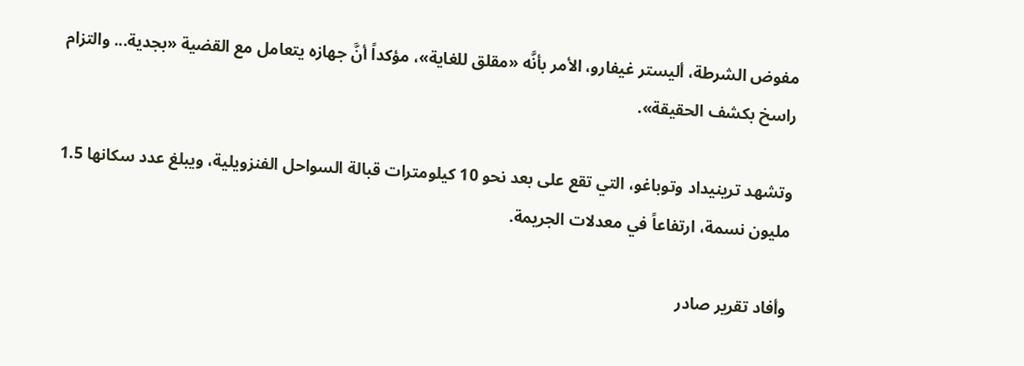مفوض الشرطة، أليستر غيفارو، الأمر بأنَّه «مقلق للغاية»، مؤكداً أنَّ جهازه يتعامل مع القضية «بجدية... والتزام راسخ بكشف الحقيقة».

وتشهد ترينيداد وتوباغو، التي تقع على بعد نحو 10 كيلومترات قبالة السواحل الفنزويلية، ويبلغ عدد سكانها 1.5 مليون نسمة، ارتفاعاً في معدلات الجريمة.

وأفاد تقرير صادر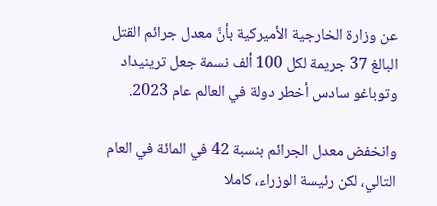عن وزارة الخارجية الأميركية بأنَّ معدل جرائم القتل البالغ 37 جريمة لكل 100 ألف نسمة جعل ترينيداد وتوباغو سادس أخطر دولة في العالم عام 2023.

وانخفض معدل الجرائم بنسبة 42 في المائة في العام التالي، لكن رئيسة الوزراء، كاملا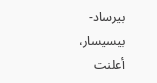بيرساد-بيسيسار، أعلنت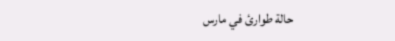حالة طوارئ في مارس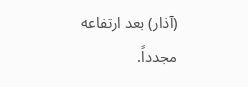(آذار) بعد ارتفاعه مجدداً.